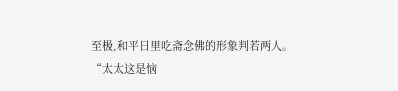至极,和平日里吃斋念佛的形象判若两人。
“太太这是恼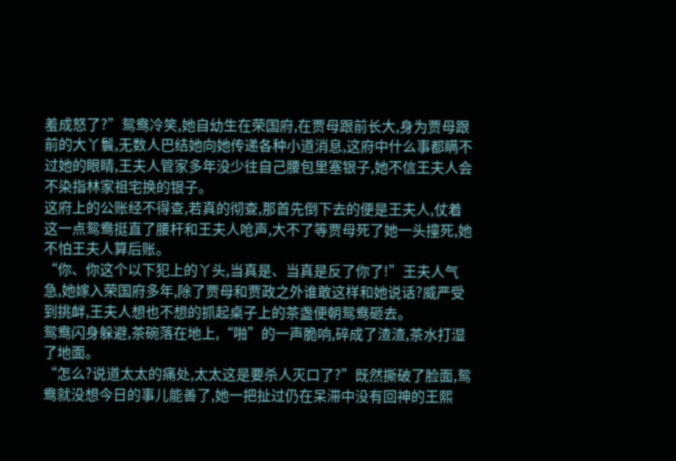羞成怒了?”鸳鸯冷笑,她自幼生在荣国府,在贾母跟前长大,身为贾母跟前的大丫鬟,无数人巴结她向她传递各种小道消息,这府中什么事都瞒不过她的眼睛,王夫人管家多年没少往自己腰包里塞银子,她不信王夫人会不染指林家祖宅换的银子。
这府上的公账经不得查,若真的彻查,那首先倒下去的便是王夫人,仗着这一点鸳鸯挺直了腰杆和王夫人呛声,大不了等贾母死了她一头撞死,她不怕王夫人算后账。
“你、你这个以下犯上的丫头,当真是、当真是反了你了!”王夫人气急,她嫁入荣国府多年,除了贾母和贾政之外谁敢这样和她说话?威严受到挑衅,王夫人想也不想的抓起桌子上的茶盏便朝鸳鸯砸去。
鸳鸯闪身躲避,茶碗落在地上,“啪”的一声脆响,碎成了渣渣,茶水打湿了地面。
“怎么?说道太太的痛处,太太这是要杀人灭口了?”既然撕破了脸面,鸳鸯就没想今日的事儿能善了,她一把扯过仍在呆滞中没有回神的王熙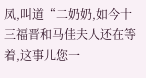凤,叫道“二奶奶,如今十三福晋和马佳夫人还在等着,这事儿您一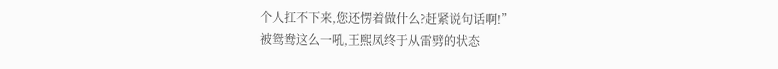个人扛不下来,您还愣着做什么?赶紧说句话啊!”
被鸳鸯这么一吼,王熙凤终于从雷劈的状态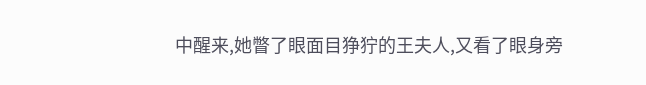中醒来,她瞥了眼面目狰狞的王夫人,又看了眼身旁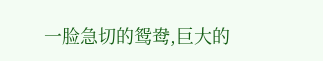一脸急切的鸳鸯,巨大的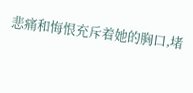悲痛和悔恨充斥着她的胸口,堵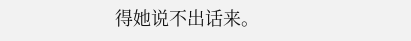得她说不出话来。